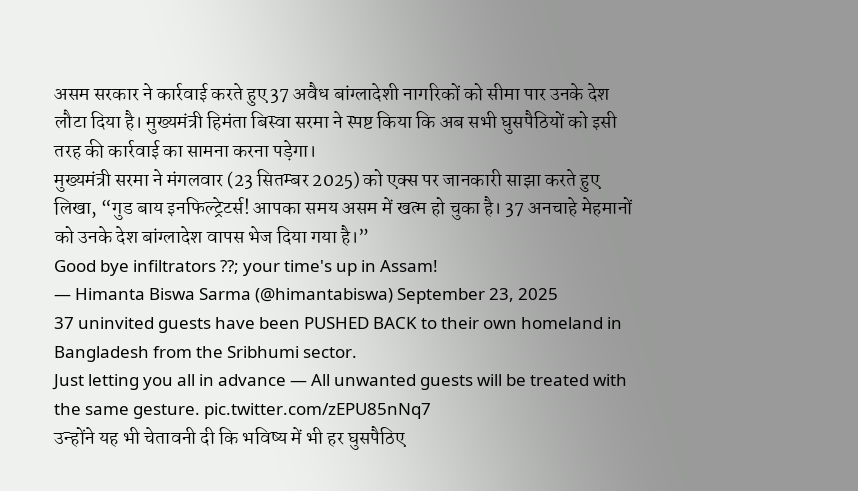असम सरकार ने कार्रवाई करते हुए 37 अवैध बांग्लादेशी नागरिकों को सीमा पार उनके देश लौटा दिया है। मुख्यमंत्री हिमंता बिस्वा सरमा ने स्पष्ट किया कि अब सभी घुसपैठियों को इसी तरह की कार्रवाई का सामना करना पड़ेगा।
मुख्यमंत्री सरमा ने मंगलवार (23 सितम्बर 2025) को एक्स पर जानकारी साझा करते हुए लिखा, “गुड बाय इनफिल्ट्रेटर्स! आपका समय असम में खत्म हो चुका है। 37 अनचाहे मेहमानों को उनके देश बांग्लादेश वापस भेज दिया गया है।”
Good bye infiltrators ??; your time's up in Assam!
— Himanta Biswa Sarma (@himantabiswa) September 23, 2025
37 uninvited guests have been PUSHED BACK to their own homeland in Bangladesh from the Sribhumi sector.
Just letting you all in advance — All unwanted guests will be treated with the same gesture. pic.twitter.com/zEPU85nNq7
उन्होंने यह भी चेतावनी दी कि भविष्य में भी हर घुसपैठिए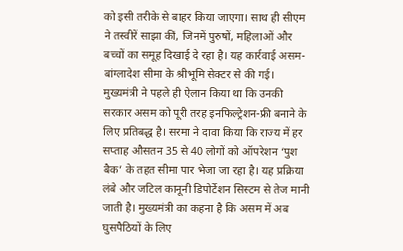को इसी तरीके से बाहर किया जाएगा। साथ ही सीएम ने तस्वीरें साझा कीं, जिनमें पुरुषों, महिलाओं और बच्चों का समूह दिखाई दे रहा है। यह कार्रवाई असम-बांग्लादेश सीमा के श्रीभूमि सेक्टर से की गई।
मुख्यमंत्री ने पहले ही ऐलान किया था कि उनकी सरकार असम को पूरी तरह इनफिल्ट्रेशन-फ्री बनाने के लिए प्रतिबद्ध है। सरमा ने दावा किया कि राज्य में हर सप्ताह औसतन 35 से 40 लोगों को ऑपरेशन ‘पुश बैक’ के तहत सीमा पार भेजा जा रहा है। यह प्रक्रिया लंबे और जटिल कानूनी डिपोर्टेशन सिस्टम से तेज मानी जाती है। मुख्यमंत्री का कहना है कि असम में अब घुसपैठियों के लिए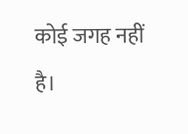कोई जगह नहीं है।